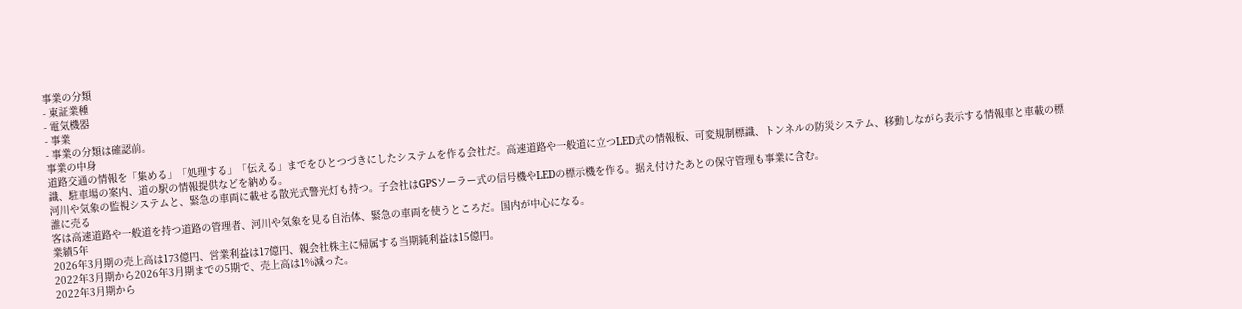事業の分類
- 東証業種
- 電気機器
- 事業
- 事業の分類は確認前。
事業の中身
道路交通の情報を「集める」「処理する」「伝える」までをひとつづきにしたシステムを作る会社だ。高速道路や一般道に立つLED式の情報板、可変規制標識、トンネルの防災システム、移動しながら表示する情報車と車載の標識、駐車場の案内、道の駅の情報提供などを納める。
河川や気象の監視システムと、緊急の車両に載せる散光式警光灯も持つ。子会社はGPSソーラー式の信号機やLEDの標示機を作る。据え付けたあとの保守管理も事業に含む。
誰に売る
客は高速道路や一般道を持つ道路の管理者、河川や気象を見る自治体、緊急の車両を使うところだ。国内が中心になる。
業績5年
2026年3月期の売上高は173億円、営業利益は17億円、親会社株主に帰属する当期純利益は15億円。
2022年3月期から2026年3月期までの5期で、売上高は1%減った。
2022年3月期から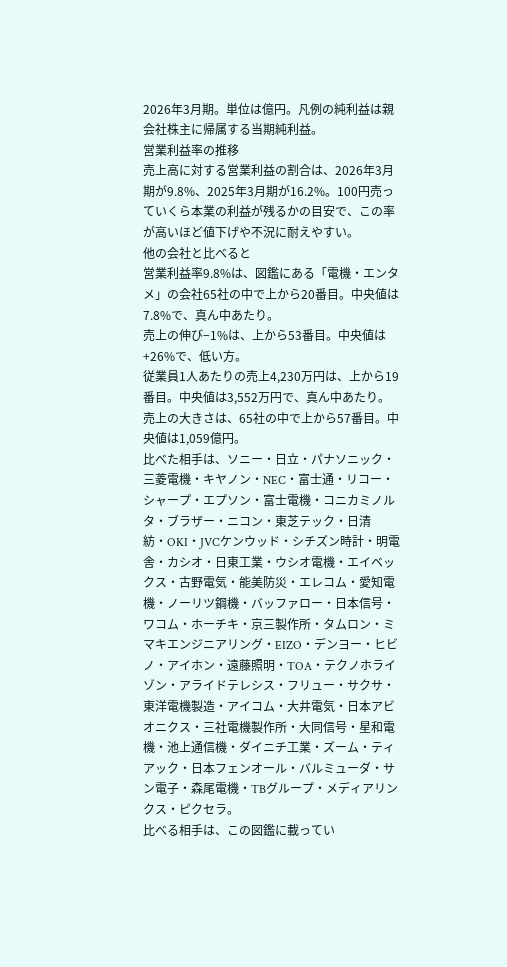2026年3月期。単位は億円。凡例の純利益は親会社株主に帰属する当期純利益。
営業利益率の推移
売上高に対する営業利益の割合は、2026年3月期が9.8%、2025年3月期が16.2%。100円売っていくら本業の利益が残るかの目安で、この率が高いほど値下げや不況に耐えやすい。
他の会社と比べると
営業利益率9.8%は、図鑑にある「電機・エンタメ」の会社65社の中で上から20番目。中央値は7.8%で、真ん中あたり。
売上の伸び−1%は、上から53番目。中央値は+26%で、低い方。
従業員1人あたりの売上4,230万円は、上から19番目。中央値は3,552万円で、真ん中あたり。
売上の大きさは、65社の中で上から57番目。中央値は1,059億円。
比べた相手は、ソニー・日立・パナソニック・三菱電機・キヤノン・NEC・富士通・リコー・シャープ・エプソン・富士電機・コニカミノルタ・ブラザー・ニコン・東芝テック・日清紡・OKI・JVCケンウッド・シチズン時計・明電舎・カシオ・日東工業・ウシオ電機・エイベックス・古野電気・能美防災・エレコム・愛知電機・ノーリツ鋼機・バッファロー・日本信号・ワコム・ホーチキ・京三製作所・タムロン・ミマキエンジニアリング・EIZO・デンヨー・ヒビノ・アイホン・遠藤照明・TOA・テクノホライゾン・アライドテレシス・フリュー・サクサ・東洋電機製造・アイコム・大井電気・日本アビオニクス・三社電機製作所・大同信号・星和電機・池上通信機・ダイニチ工業・ズーム・ティアック・日本フェンオール・バルミューダ・サン電子・森尾電機・TBグループ・メディアリンクス・ピクセラ。
比べる相手は、この図鑑に載ってい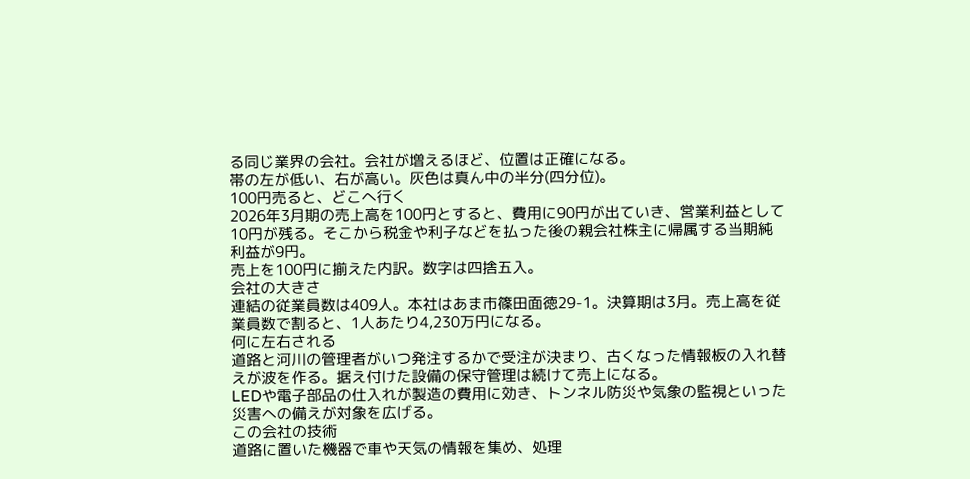る同じ業界の会社。会社が増えるほど、位置は正確になる。
帯の左が低い、右が高い。灰色は真ん中の半分(四分位)。
100円売ると、どこへ行く
2026年3月期の売上高を100円とすると、費用に90円が出ていき、営業利益として10円が残る。そこから税金や利子などを払った後の親会社株主に帰属する当期純利益が9円。
売上を100円に揃えた内訳。数字は四捨五入。
会社の大きさ
連結の従業員数は409人。本社はあま市篠田面徳29-1。決算期は3月。売上高を従業員数で割ると、1人あたり4,230万円になる。
何に左右される
道路と河川の管理者がいつ発注するかで受注が決まり、古くなった情報板の入れ替えが波を作る。据え付けた設備の保守管理は続けて売上になる。
LEDや電子部品の仕入れが製造の費用に効き、トンネル防災や気象の監視といった災害への備えが対象を広げる。
この会社の技術
道路に置いた機器で車や天気の情報を集め、処理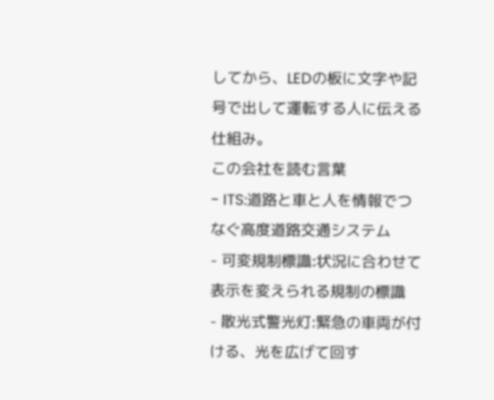してから、LEDの板に文字や記号で出して運転する人に伝える仕組み。
この会社を読む言葉
- ITS:道路と車と人を情報でつなぐ高度道路交通システム
- 可変規制標識:状況に合わせて表示を変えられる規制の標識
- 散光式警光灯:緊急の車両が付ける、光を広げて回す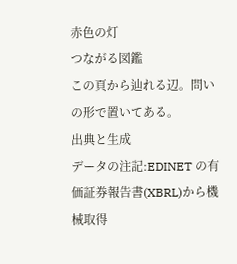赤色の灯
つながる図鑑
この頁から辿れる辺。問いの形で置いてある。
出典と生成
データの注記:EDINET の有価証券報告書(XBRL)から機械取得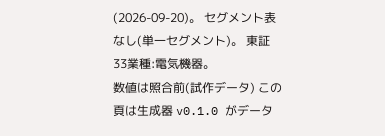(2026-09-20)。 セグメント表なし(単一セグメント)。 東証33業種:電気機器。
数値は照合前(試作データ) この頁は生成器 v0.1.0 がデータ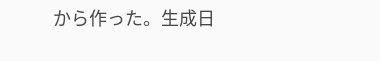から作った。生成日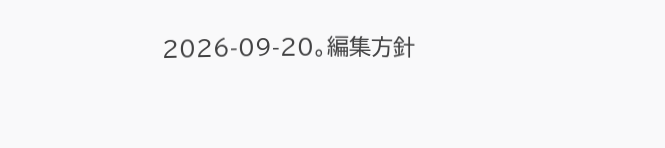2026-09-20。編集方針